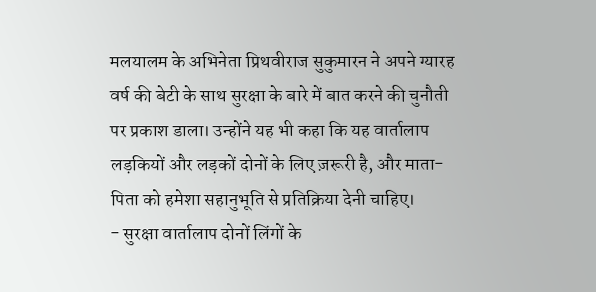मलयालम के अभिनेता प्रिथवीराज सुकुमारन ने अपने ग्यारह वर्ष की बेटी के साथ सुरक्षा के बारे में बात करने की चुनौती पर प्रकाश डाला। उन्होंने यह भी कहा कि यह वार्तालाप लड़कियों और लड़कों दोनों के लिए ज़रूरी है, और माता-पिता को हमेशा सहानुभूति से प्रतिक्रिया देनी चाहिए।
- सुरक्षा वार्तालाप दोनों लिंगों के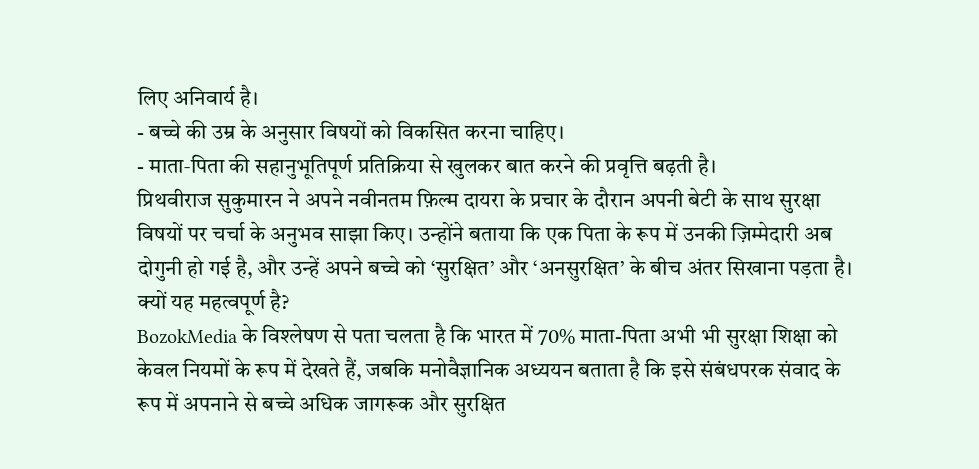लिए अनिवार्य है।
- बच्चे की उम्र के अनुसार विषयों को विकसित करना चाहिए।
- माता‑पिता की सहानुभूतिपूर्ण प्रतिक्रिया से खुलकर बात करने की प्रवृत्ति बढ़ती है।
प्रिथवीराज सुकुमारन ने अपने नवीनतम फ़िल्म दायरा के प्रचार के दौरान अपनी बेटी के साथ सुरक्षा विषयों पर चर्चा के अनुभव साझा किए। उन्होंने बताया कि एक पिता के रूप में उनकी ज़िम्मेदारी अब दोगुनी हो गई है, और उन्हें अपने बच्चे को ‘सुरक्षित’ और ‘अनसुरक्षित’ के बीच अंतर सिखाना पड़ता है।
क्यों यह महत्वपूर्ण है?
BozokMedia के विश्लेषण से पता चलता है कि भारत में 70% माता-पिता अभी भी सुरक्षा शिक्षा को केवल नियमों के रूप में देखते हैं, जबकि मनोवैज्ञानिक अध्ययन बताता है कि इसे संबंधपरक संवाद के रूप में अपनाने से बच्चे अधिक जागरूक और सुरक्षित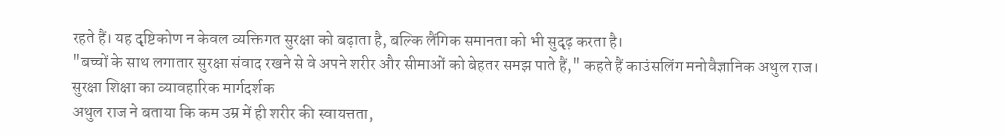रहते हैं। यह दृष्टिकोण न केवल व्यक्तिगत सुरक्षा को बढ़ाता है, बल्कि लैंगिक समानता को भी सुदृढ़ करता है।
"बच्चों के साथ लगातार सुरक्षा संवाद रखने से वे अपने शरीर और सीमाओं को बेहतर समझ पाते हैं," कहते हैं काउंसलिंग मनोवैज्ञानिक अथुल राज।
सुरक्षा शिक्षा का व्यावहारिक मार्गदर्शक
अथुल राज ने बताया कि कम उम्र में ही शरीर की स्वायत्तता,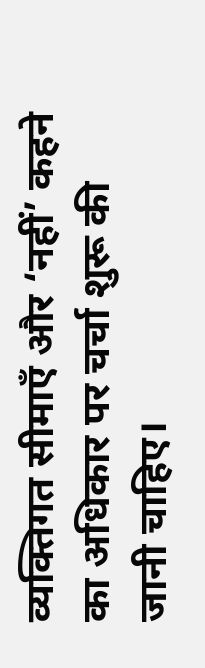व्यक्तिगत सीमाएँ और ‘नहीं’ कहने का अधिकार पर चर्चा शुरू की जानी चाहिए।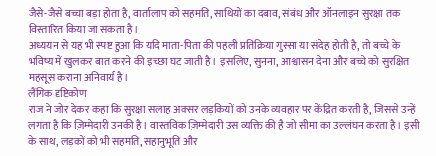जैसे-जैसे बच्चा बड़ा होता है, वार्तालाप को सहमति, साथियों का दबाव, संबंध और ऑनलाइन सुरक्षा तक विस्तारित किया जा सकता है।
अध्ययन से यह भी स्पष्ट हुआ कि यदि माता-पिता की पहली प्रतिक्रिया गुस्सा या संदेह होती है, तो बच्चे के भविष्य में खुलकर बात करने की इच्छा घट जाती है। इसलिए, सुनना, आश्वासन देना और बच्चे को सुरक्षित महसूस कराना अनिवार्य है।
लैंगिक दृष्टिकोण
राज ने जोर देकर कहा कि सुरक्षा सलाह अक्सर लड़कियों को उनके व्यवहार पर केंद्रित करती है, जिससे उन्हें लगता है कि ज़िम्मेदारी उनकी है। वास्तविक ज़िम्मेदारी उस व्यक्ति की है जो सीमा का उल्लंघन करता है। इसी के साथ, लड़कों को भी सहमति, सहानुभूति और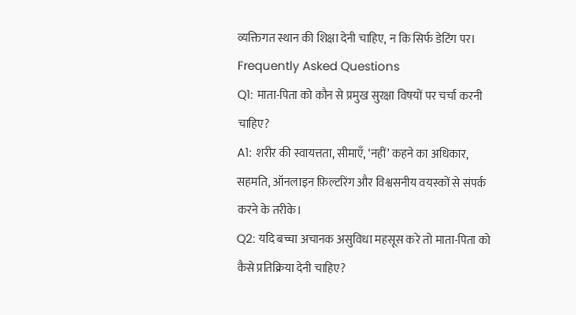व्यक्तिगत स्थान की शिक्षा देनी चाहिए, न कि सिर्फ डेटिंग पर।
Frequently Asked Questions
Q1: माता-पिता को कौन से प्रमुख सुरक्षा विषयों पर चर्चा करनी चाहिए?
A1: शरीर की स्वायत्तता, सीमाएँ, ‘नहीं’ कहने का अधिकार, सहमति, ऑनलाइन फ़िल्टरिंग और विश्वसनीय वयस्कों से संपर्क करने के तरीके।
Q2: यदि बच्चा अचानक असुविधा महसूस करे तो माता-पिता को कैसे प्रतिक्रिया देनी चाहिए?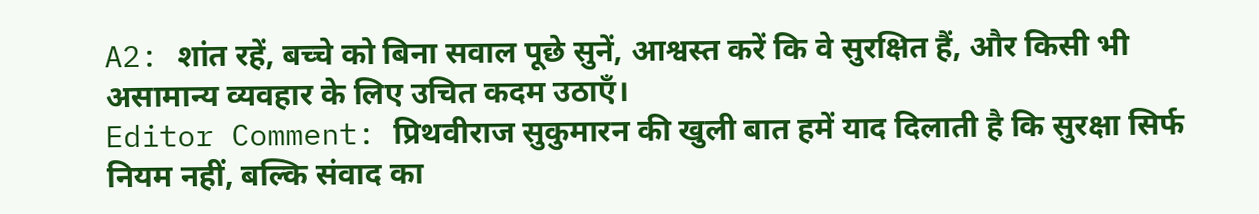A2: शांत रहें, बच्चे को बिना सवाल पूछे सुनें, आश्वस्त करें कि वे सुरक्षित हैं, और किसी भी असामान्य व्यवहार के लिए उचित कदम उठाएँ।
Editor Comment: प्रिथवीराज सुकुमारन की खुली बात हमें याद दिलाती है कि सुरक्षा सिर्फ नियम नहीं, बल्कि संवाद का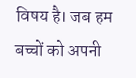विषय है। जब हम बच्चों को अपनी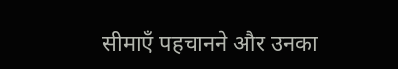सीमाएँ पहचानने और उनका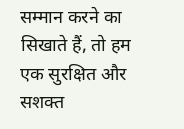सम्मान करने का सिखाते हैं, तो हम एक सुरक्षित और सशक्त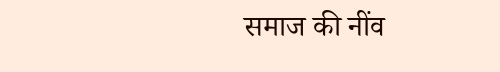समाज की नींव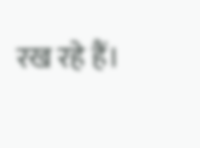रख रहे हैं।